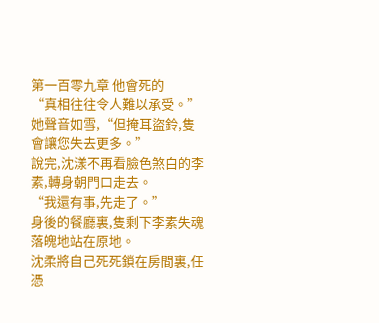第一百零九章 他會死的
“真相往往令人難以承受。”
她聲音如雪,“但掩耳盜鈴,隻會讓您失去更多。”
說完,沈漾不再看臉色煞白的李素,轉身朝門口走去。
“我還有事,先走了。”
身後的餐廳裏,隻剩下李素失魂落魄地站在原地。
沈柔將自己死死鎖在房間裏,任憑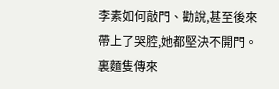李素如何敲門、勸說,甚至後來帶上了哭腔,她都堅決不開門。
裏麵隻傳來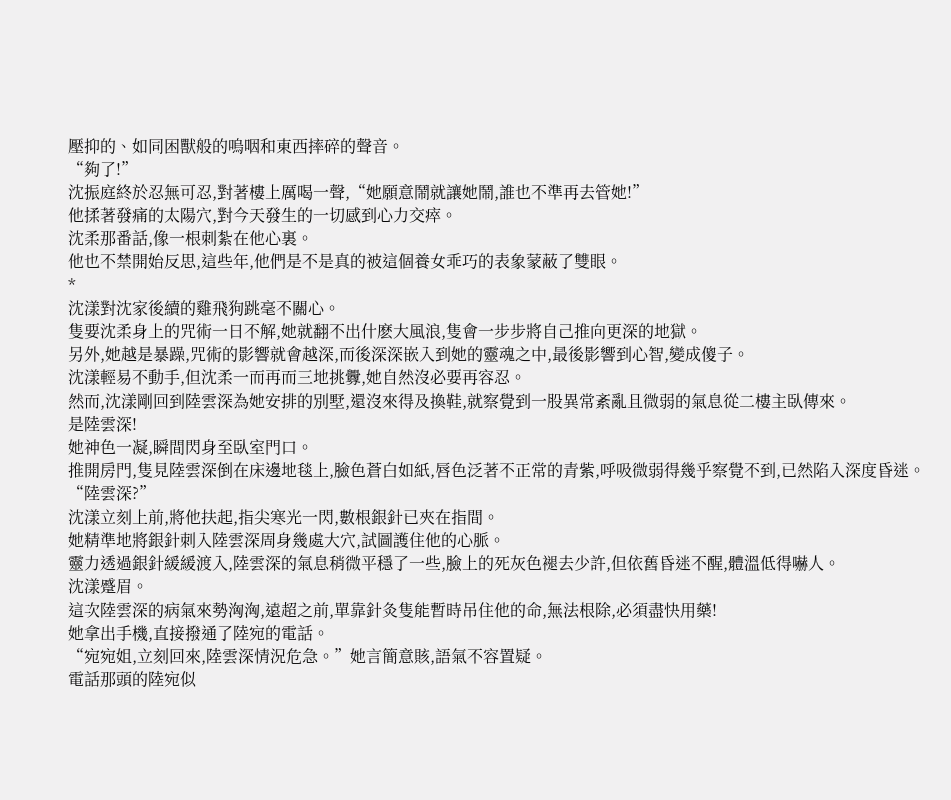壓抑的、如同困獸般的嗚咽和東西摔碎的聲音。
“夠了!”
沈振庭終於忍無可忍,對著樓上厲喝一聲,“她願意鬧就讓她鬧,誰也不準再去管她!”
他揉著發痛的太陽穴,對今天發生的一切感到心力交瘁。
沈柔那番話,像一根刺紮在他心裏。
他也不禁開始反思,這些年,他們是不是真的被這個養女乖巧的表象蒙蔽了雙眼。
*
沈漾對沈家後續的雞飛狗跳毫不關心。
隻要沈柔身上的咒術一日不解,她就翻不出什麽大風浪,隻會一步步將自己推向更深的地獄。
另外,她越是暴躁,咒術的影響就會越深,而後深深嵌入到她的靈魂之中,最後影響到心智,變成傻子。
沈漾輕易不動手,但沈柔一而再而三地挑釁,她自然沒必要再容忍。
然而,沈漾剛回到陸雲深為她安排的別墅,還沒來得及換鞋,就察覺到一股異常紊亂且微弱的氣息從二樓主臥傳來。
是陸雲深!
她神色一凝,瞬間閃身至臥室門口。
推開房門,隻見陸雲深倒在床邊地毯上,臉色蒼白如紙,唇色泛著不正常的青紫,呼吸微弱得幾乎察覺不到,已然陷入深度昏迷。
“陸雲深?”
沈漾立刻上前,將他扶起,指尖寒光一閃,數根銀針已夾在指間。
她精準地將銀針刺入陸雲深周身幾處大穴,試圖護住他的心脈。
靈力透過銀針緩緩渡入,陸雲深的氣息稍微平穩了一些,臉上的死灰色褪去少許,但依舊昏迷不醒,體溫低得嚇人。
沈漾蹙眉。
這次陸雲深的病氣來勢洶洶,遠超之前,單靠針灸隻能暫時吊住他的命,無法根除,必須盡快用藥!
她拿出手機,直接撥通了陸宛的電話。
“宛宛姐,立刻回來,陸雲深情況危急。”她言簡意賅,語氣不容置疑。
電話那頭的陸宛似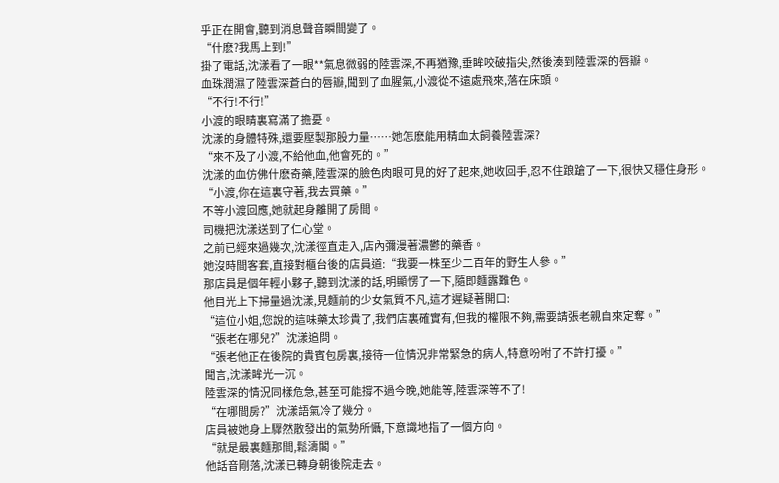乎正在開會,聽到消息聲音瞬間變了。
“什麽?我馬上到!”
掛了電話,沈漾看了一眼**氣息微弱的陸雲深,不再猶豫,垂眸咬破指尖,然後湊到陸雲深的唇瓣。
血珠潤濕了陸雲深蒼白的唇瓣,聞到了血腥氣,小渡從不遠處飛來,落在床頭。
“不行!不行!”
小渡的眼睛裏寫滿了擔憂。
沈漾的身體特殊,還要壓製那股力量……她怎麽能用精血太飼養陸雲深?
“來不及了小渡,不給他血,他會死的。”
沈漾的血仿佛什麽奇藥,陸雲深的臉色肉眼可見的好了起來,她收回手,忍不住踉蹌了一下,很快又穩住身形。
“小渡,你在這裏守著,我去買藥。”
不等小渡回應,她就起身離開了房間。
司機把沈漾送到了仁心堂。
之前已經來過幾次,沈漾徑直走入,店內彌漫著濃鬱的藥香。
她沒時間客套,直接對櫃台後的店員道:“我要一株至少二百年的野生人參。”
那店員是個年輕小夥子,聽到沈漾的話,明顯愣了一下,隨即麵露難色。
他目光上下掃量過沈漾,見麵前的少女氣質不凡,這才遲疑著開口:
“這位小姐,您說的這味藥太珍貴了,我們店裏確實有,但我的權限不夠,需要請張老親自來定奪。”
“張老在哪兒?”沈漾追問。
“張老他正在後院的貴賓包房裏,接待一位情況非常緊急的病人,特意吩咐了不許打擾。”
聞言,沈漾眸光一沉。
陸雲深的情況同樣危急,甚至可能撐不過今晚,她能等,陸雲深等不了!
“在哪間房?”沈漾語氣冷了幾分。
店員被她身上驟然散發出的氣勢所懾,下意識地指了一個方向。
“就是最裏麵那間,鬆濤閣。”
他話音剛落,沈漾已轉身朝後院走去。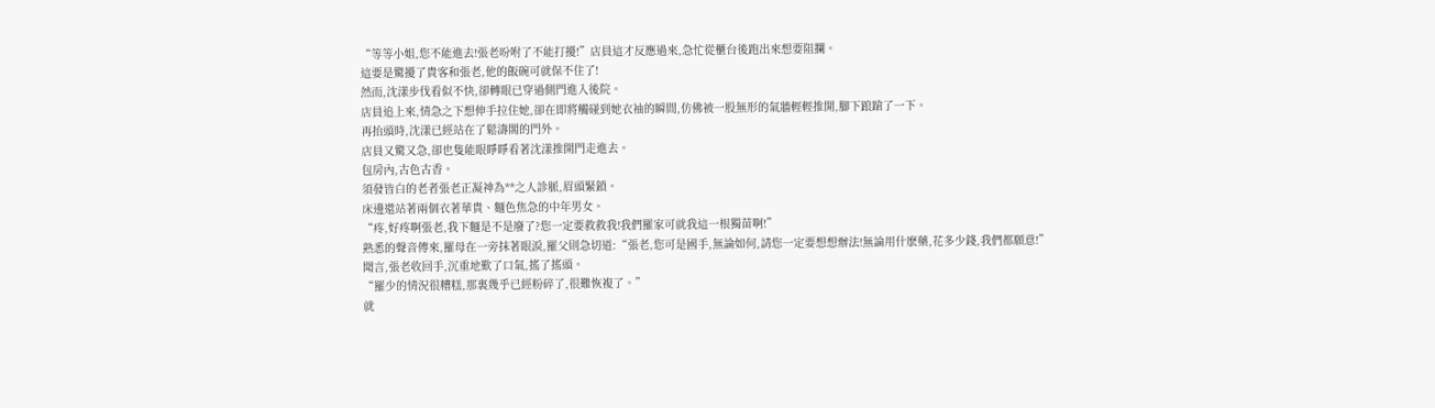“等等小姐,您不能進去!張老吩咐了不能打擾!”店員這才反應過來,急忙從櫃台後跑出來想要阻攔。
這要是驚擾了貴客和張老,他的飯碗可就保不住了!
然而,沈漾步伐看似不快,卻轉眼已穿過側門進入後院。
店員追上來,情急之下想伸手拉住她,卻在即將觸碰到她衣袖的瞬間,仿佛被一股無形的氣牆輕輕推開,腳下踉蹌了一下。
再抬頭時,沈漾已經站在了鬆濤閣的門外。
店員又驚又急,卻也隻能眼睜睜看著沈漾推開門走進去。
包房內,古色古香。
須發皆白的老者張老正凝神為**之人診脈,眉頭緊鎖。
床邊還站著兩個衣著華貴、麵色焦急的中年男女。
“疼,好疼啊張老,我下麵是不是廢了?您一定要救救我!我們羅家可就我這一根獨苗啊!”
熟悉的聲音傳來,羅母在一旁抹著眼淚,羅父則急切道:“張老,您可是國手,無論如何,請您一定要想想辦法!無論用什麽藥,花多少錢,我們都願意!”
聞言,張老收回手,沉重地歎了口氣,搖了搖頭。
“羅少的情況很糟糕,那裏幾乎已經粉碎了,很難恢複了。”
就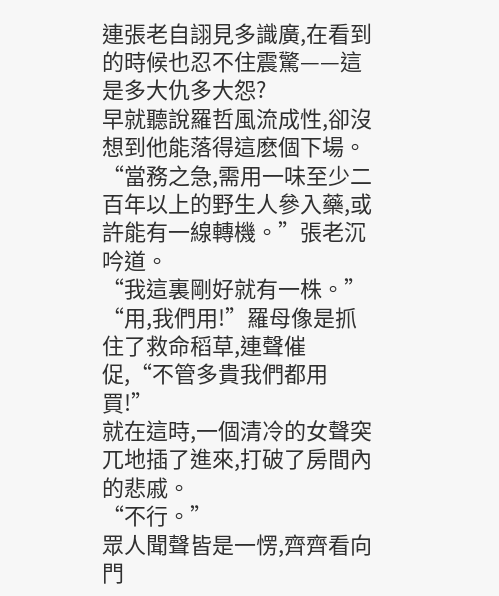連張老自詡見多識廣,在看到的時候也忍不住震驚——這是多大仇多大怨?
早就聽說羅哲風流成性,卻沒想到他能落得這麽個下場。
“當務之急,需用一味至少二百年以上的野生人參入藥,或許能有一線轉機。”張老沉吟道。
“我這裏剛好就有一株。”
“用,我們用!”羅母像是抓住了救命稻草,連聲催促,“不管多貴我們都用買!”
就在這時,一個清冷的女聲突兀地插了進來,打破了房間內的悲戚。
“不行。”
眾人聞聲皆是一愣,齊齊看向門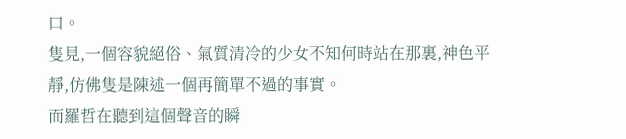口。
隻見,一個容貌絕俗、氣質清冷的少女不知何時站在那裏,神色平靜,仿佛隻是陳述一個再簡單不過的事實。
而羅哲在聽到這個聲音的瞬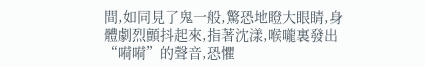間,如同見了鬼一般,驚恐地瞪大眼睛,身體劇烈顫抖起來,指著沈漾,喉嚨裏發出“嗬嗬”的聲音,恐懼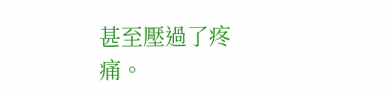甚至壓過了疼痛。